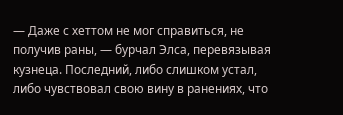— Даже с хеттом не мог справиться, не получив раны, — бурчал Элса, перевязывая кузнеца. Последний, либо слишком устал, либо чувствовал свою вину в ранениях, что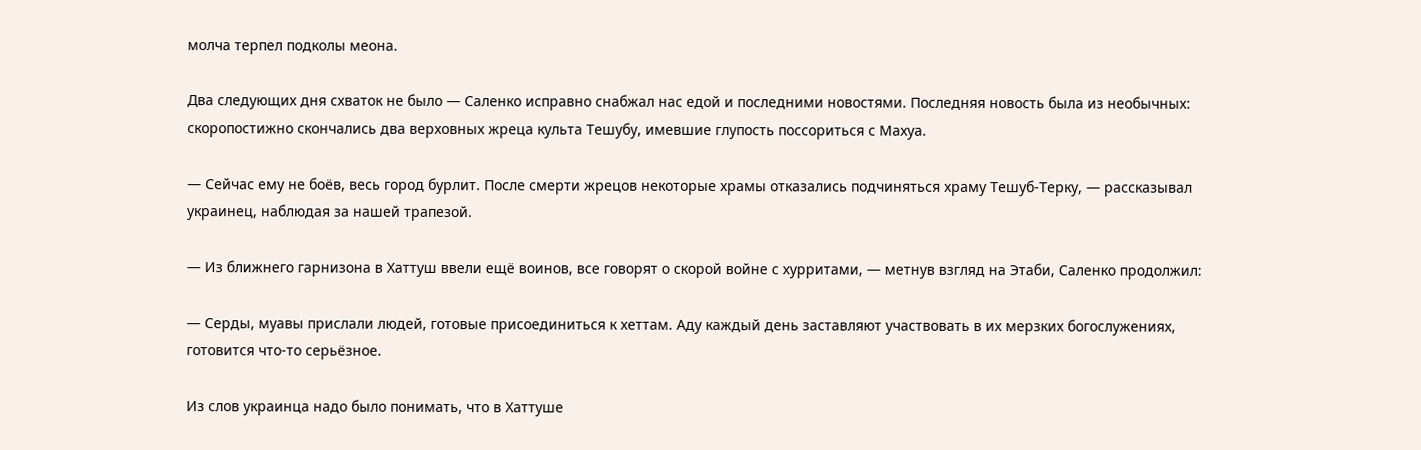молча терпел подколы меона.

Два следующих дня схваток не было — Саленко исправно снабжал нас едой и последними новостями. Последняя новость была из необычных: скоропостижно скончались два верховных жреца культа Тешубу, имевшие глупость поссориться с Махуа.

— Сейчас ему не боёв, весь город бурлит. После смерти жрецов некоторые храмы отказались подчиняться храму Тешуб-Терку, — рассказывал украинец, наблюдая за нашей трапезой.

— Из ближнего гарнизона в Хаттуш ввели ещё воинов, все говорят о скорой войне с хурритами, — метнув взгляд на Этаби, Саленко продолжил:

— Серды, муавы прислали людей, готовые присоединиться к хеттам. Аду каждый день заставляют участвовать в их мерзких богослужениях, готовится что-то серьёзное.

Из слов украинца надо было понимать, что в Хаттуше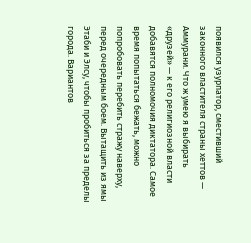появился узурпатор, сместивший законного властителя страны хеттов — Аммурани. Что ж умею я выбирать «друзей» — к его религиозной власти добавятся полномочия диктатора. Самое время попытаться бежать, можно попробовать перебить стражу наверху, перед очередным боем. Вытащить из ямы Этаби и Элсу, чтобы пробиться за пределы города. Вариантов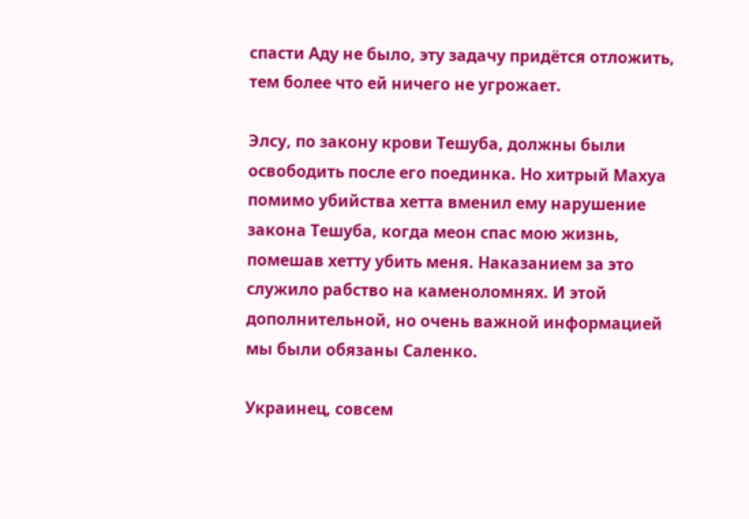спасти Аду не было, эту задачу придётся отложить, тем более что ей ничего не угрожает.

Элсу, по закону крови Тешуба, должны были освободить после его поединка. Но хитрый Махуа помимо убийства хетта вменил ему нарушение закона Тешуба, когда меон спас мою жизнь, помешав хетту убить меня. Наказанием за это служило рабство на каменоломнях. И этой дополнительной, но очень важной информацией мы были обязаны Саленко.

Украинец, совсем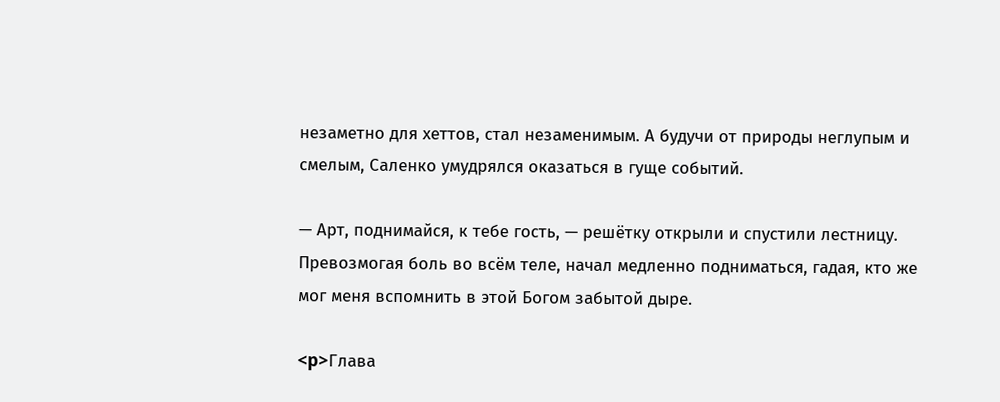незаметно для хеттов, стал незаменимым. А будучи от природы неглупым и смелым, Саленко умудрялся оказаться в гуще событий.

— Арт, поднимайся, к тебе гость, — решётку открыли и спустили лестницу. Превозмогая боль во всём теле, начал медленно подниматься, гадая, кто же мог меня вспомнить в этой Богом забытой дыре.

<p>Глава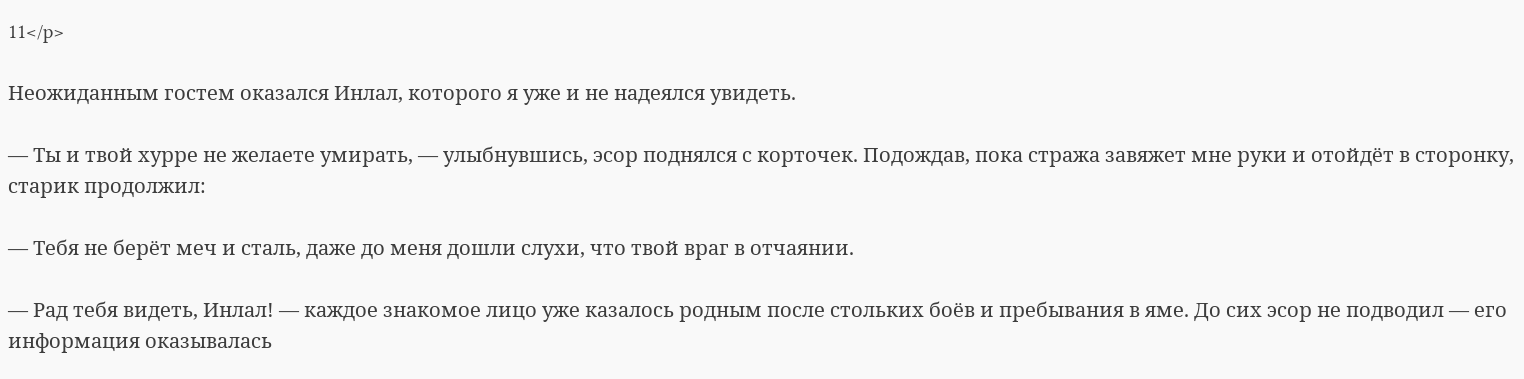11</p>

Неожиданным гостем оказался Инлал, которого я уже и не надеялся увидеть.

— Ты и твой хурре не желаете умирать, — улыбнувшись, эсор поднялся с корточек. Подождав, пока стража завяжет мне руки и отойдёт в сторонку, старик продолжил:

— Тебя не берёт меч и сталь, даже до меня дошли слухи, что твой враг в отчаянии.

— Рад тебя видеть, Инлал! — каждое знакомое лицо уже казалось родным после стольких боёв и пребывания в яме. До сих эсор не подводил — его информация оказывалась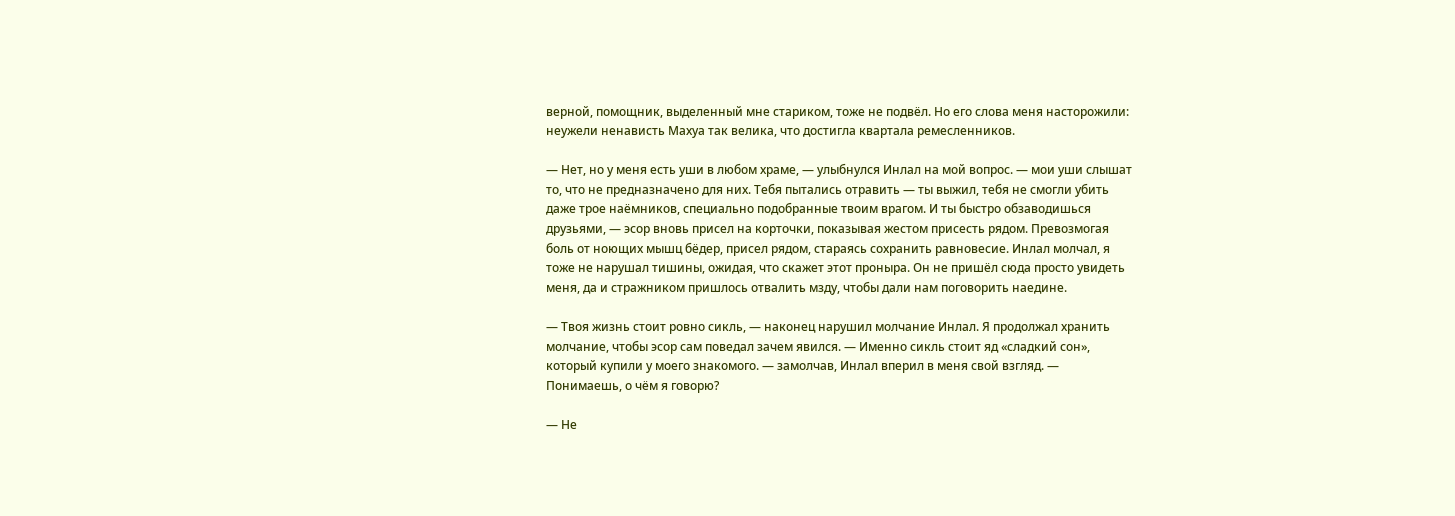верной, помощник, выделенный мне стариком, тоже не подвёл. Но его слова меня насторожили: неужели ненависть Махуа так велика, что достигла квартала ремесленников.

— Нет, но у меня есть уши в любом храме, — улыбнулся Инлал на мой вопрос. — мои уши слышат то, что не предназначено для них. Тебя пытались отравить — ты выжил, тебя не смогли убить даже трое наёмников, специально подобранные твоим врагом. И ты быстро обзаводишься друзьями, — эсор вновь присел на корточки, показывая жестом присесть рядом. Превозмогая боль от ноющих мышц бёдер, присел рядом, стараясь сохранить равновесие. Инлал молчал, я тоже не нарушал тишины, ожидая, что скажет этот проныра. Он не пришёл сюда просто увидеть меня, да и стражником пришлось отвалить мзду, чтобы дали нам поговорить наедине.

— Твоя жизнь стоит ровно сикль, — наконец нарушил молчание Инлал. Я продолжал хранить молчание, чтобы эсор сам поведал зачем явился. — Именно сикль стоит яд «сладкий сон», который купили у моего знакомого. — замолчав, Инлал вперил в меня свой взгляд. — Понимаешь, о чём я говорю?

— Не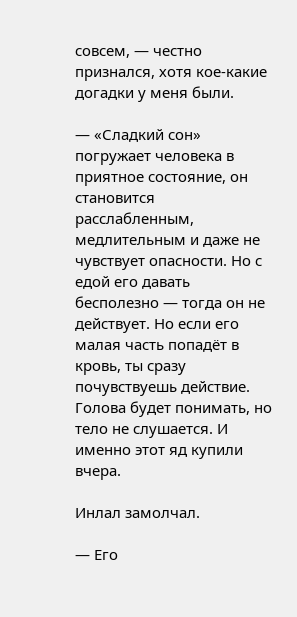совсем, — честно признался, хотя кое-какие догадки у меня были.

— «Сладкий сон» погружает человека в приятное состояние, он становится расслабленным, медлительным и даже не чувствует опасности. Но с едой его давать бесполезно — тогда он не действует. Но если его малая часть попадёт в кровь, ты сразу почувствуешь действие. Голова будет понимать, но тело не слушается. И именно этот яд купили вчера.

Инлал замолчал.

— Его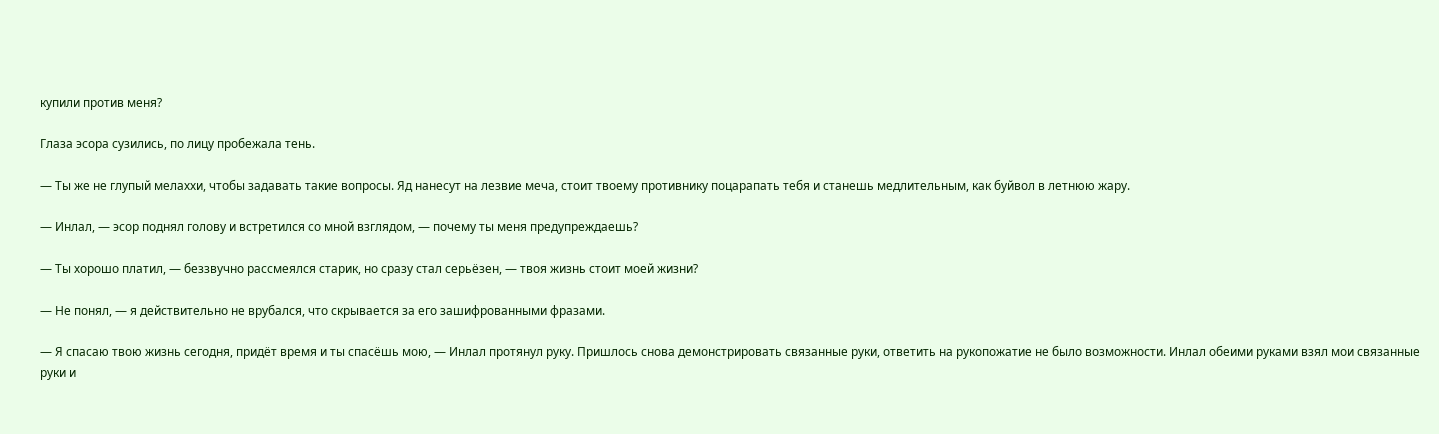купили против меня?

Глаза эсора сузились, по лицу пробежала тень.

— Ты же не глупый мелаххи, чтобы задавать такие вопросы. Яд нанесут на лезвие меча, стоит твоему противнику поцарапать тебя и станешь медлительным, как буйвол в летнюю жару.

— Инлал, — эсор поднял голову и встретился со мной взглядом, — почему ты меня предупреждаешь?

— Ты хорошо платил, — беззвучно рассмеялся старик, но сразу стал серьёзен, — твоя жизнь стоит моей жизни?

— Не понял, — я действительно не врубался, что скрывается за его зашифрованными фразами.

— Я спасаю твою жизнь сегодня, придёт время и ты спасёшь мою, — Инлал протянул руку. Пришлось снова демонстрировать связанные руки, ответить на рукопожатие не было возможности. Инлал обеими руками взял мои связанные руки и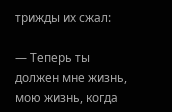трижды их сжал:

— Теперь ты должен мне жизнь, мою жизнь, когда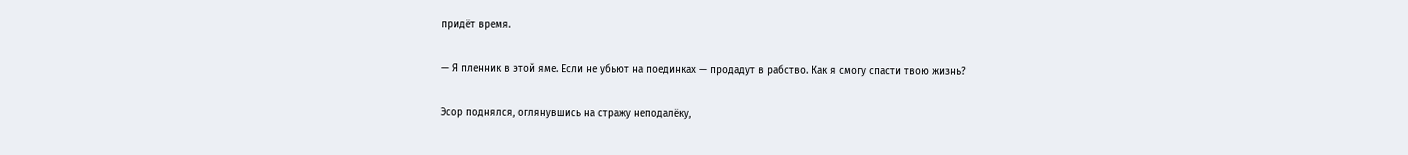придёт время.

— Я пленник в этой яме. Если не убьют на поединках — продадут в рабство. Как я смогу спасти твою жизнь?

Эсор поднялся, оглянувшись на стражу неподалёку,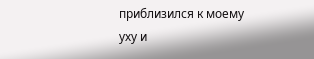приблизился к моему уху и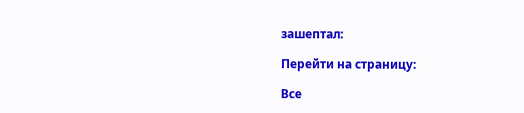зашептал:

Перейти на страницу:

Все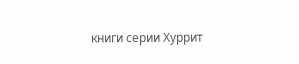книги серии Хуррит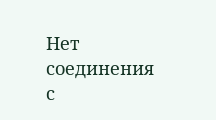Нет соединения с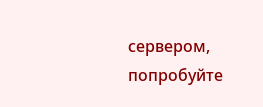сервером, попробуйте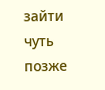зайти чуть позже